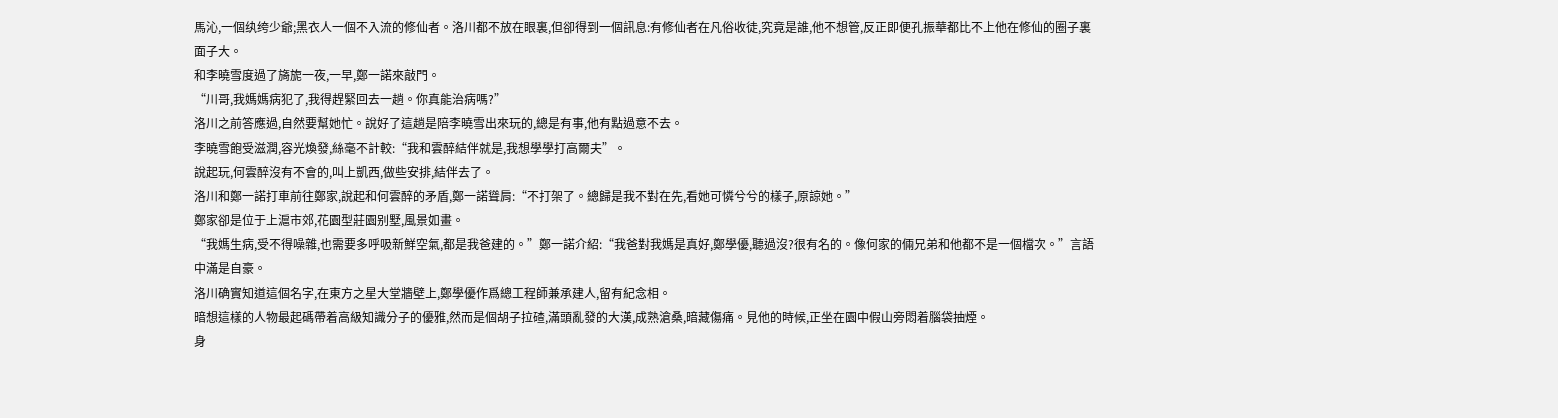馬沁,一個纨绔少爺;黑衣人一個不入流的修仙者。洛川都不放在眼裏,但卻得到一個訊息:有修仙者在凡俗收徒,究竟是誰,他不想管,反正即便孔振華都比不上他在修仙的圈子裏面子大。
和李曉雪度過了旖旎一夜,一早,鄭一諾來敲門。
“川哥,我媽媽病犯了,我得趕緊回去一趟。你真能治病嗎?”
洛川之前答應過,自然要幫她忙。說好了這趟是陪李曉雪出來玩的,總是有事,他有點過意不去。
李曉雪飽受滋潤,容光煥發,絲毫不計較:“我和雲醉結伴就是,我想學學打高爾夫”。
說起玩,何雲醉沒有不會的,叫上凱西,做些安排,結伴去了。
洛川和鄭一諾打車前往鄭家,說起和何雲醉的矛盾,鄭一諾聳肩:“不打架了。總歸是我不對在先,看她可憐兮兮的樣子,原諒她。”
鄭家卻是位于上滬市郊,花園型莊園别墅,風景如畫。
“我媽生病,受不得噪雜,也需要多呼吸新鮮空氣,都是我爸建的。”鄭一諾介紹:“我爸對我媽是真好,鄭學優,聽過沒?很有名的。像何家的倆兄弟和他都不是一個檔次。”言語中滿是自豪。
洛川确實知道這個名字,在東方之星大堂牆壁上,鄭學優作爲總工程師兼承建人,留有紀念相。
暗想這樣的人物最起碼帶着高級知識分子的優雅,然而是個胡子拉碴,滿頭亂發的大漢,成熟滄桑,暗藏傷痛。見他的時候,正坐在園中假山旁悶着腦袋抽煙。
身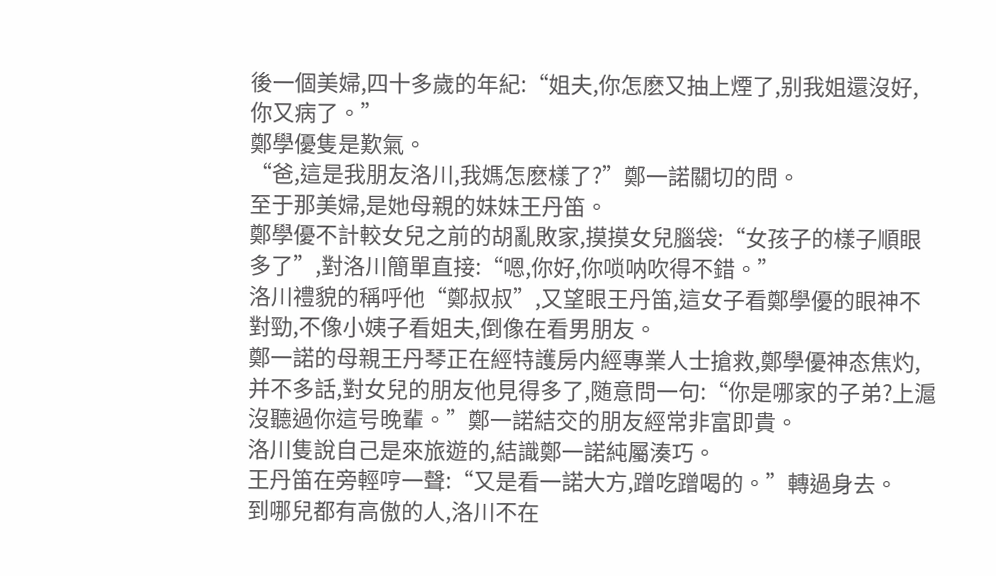後一個美婦,四十多歲的年紀:“姐夫,你怎麽又抽上煙了,别我姐還沒好,你又病了。”
鄭學優隻是歎氣。
“爸,這是我朋友洛川,我媽怎麽樣了?”鄭一諾關切的問。
至于那美婦,是她母親的妹妹王丹笛。
鄭學優不計較女兒之前的胡亂敗家,摸摸女兒腦袋:“女孩子的樣子順眼多了”,對洛川簡單直接:“嗯,你好,你唢呐吹得不錯。”
洛川禮貌的稱呼他“鄭叔叔”,又望眼王丹笛,這女子看鄭學優的眼神不對勁,不像小姨子看姐夫,倒像在看男朋友。
鄭一諾的母親王丹琴正在經特護房内經專業人士搶救,鄭學優神态焦灼,并不多話,對女兒的朋友他見得多了,随意問一句:“你是哪家的子弟?上滬沒聽過你這号晚輩。”鄭一諾結交的朋友經常非富即貴。
洛川隻說自己是來旅遊的,結識鄭一諾純屬湊巧。
王丹笛在旁輕哼一聲:“又是看一諾大方,蹭吃蹭喝的。”轉過身去。
到哪兒都有高傲的人,洛川不在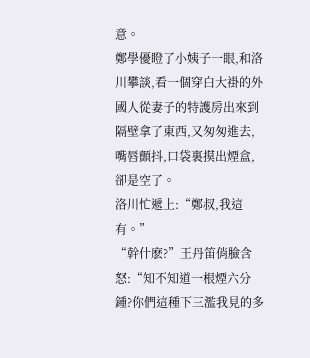意。
鄭學優瞪了小姨子一眼,和洛川攀談,看一個穿白大褂的外國人從妻子的特護房出來到隔壁拿了東西,又匆匆進去,嘴唇顫抖,口袋裏摸出煙盒,卻是空了。
洛川忙遞上:“鄭叔,我這有。”
“幹什麽?”王丹笛俏臉含怒:“知不知道一根煙六分鍾?你們這種下三濫我見的多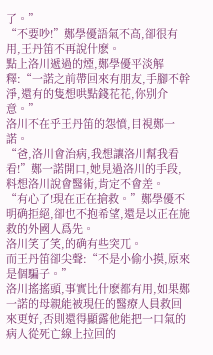了。”
“不要吵!”鄭學優語氣不高,卻很有用,王丹笛不再說什麽。
點上洛川遞過的煙,鄭學優平淡解釋:“一諾之前帶回來有朋友,手腳不幹淨,還有的隻想哄點錢花花,你别介意。”
洛川不在乎王丹笛的怨憤,目視鄭一諾。
“爸,洛川會治病,我想讓洛川幫我看看!”鄭一諾開口,她見過洛川的手段,料想洛川說會醫術,肯定不會差。
“有心了!現在正在搶救。”鄭學優不明确拒絕,卻也不抱希望,還是以正在施救的外國人爲先。
洛川笑了笑,的确有些突兀。
而王丹笛卻尖聲:“不是小偷小摸,原來是個騙子。”
洛川搖搖頭,事實比什麽都有用,如果鄭一諾的母親能被現任的醫療人員救回來更好,否則還得顯露他能把一口氣的病人從死亡線上拉回的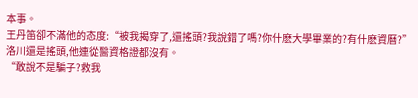本事。
王丹笛卻不滿他的态度:“被我揭穿了,還搖頭?我說錯了嗎?你什麽大學畢業的?有什麽資曆?”
洛川還是搖頭,他連從醫資格證都沒有。
“敢說不是騙子?救我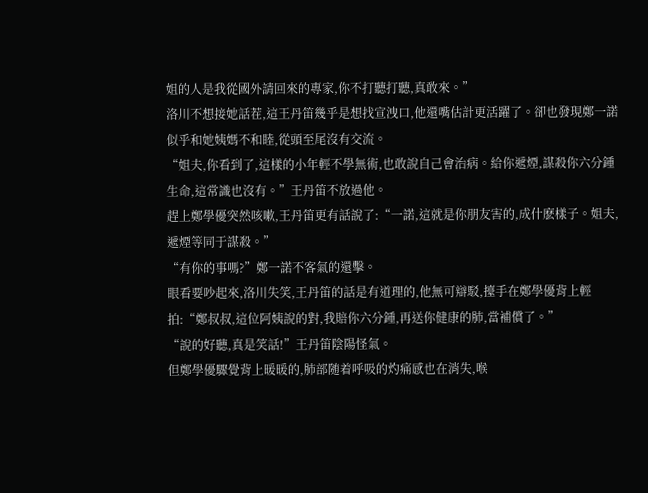姐的人是我從國外請回來的專家,你不打聽打聽,真敢來。”
洛川不想接她話茬,這王丹笛幾乎是想找宣洩口,他還嘴估計更活躍了。卻也發現鄭一諾似乎和她姨媽不和睦,從頭至尾沒有交流。
“姐夫,你看到了,這樣的小年輕不學無術,也敢說自己會治病。給你遞煙,謀殺你六分鍾生命,這常識也沒有。”王丹笛不放過他。
趕上鄭學優突然咳嗽,王丹笛更有話說了:“一諾,這就是你朋友害的,成什麽樣子。姐夫,遞煙等同于謀殺。”
“有你的事嗎?”鄭一諾不客氣的還擊。
眼看要吵起來,洛川失笑,王丹笛的話是有道理的,他無可辯駁,擡手在鄭學優背上輕拍:“鄭叔叔,這位阿姨說的對,我賠你六分鍾,再送你健康的肺,當補償了。”
“說的好聽,真是笑話!”王丹笛陰陽怪氣。
但鄭學優驟覺背上暖暖的,肺部随着呼吸的灼痛感也在消失,喉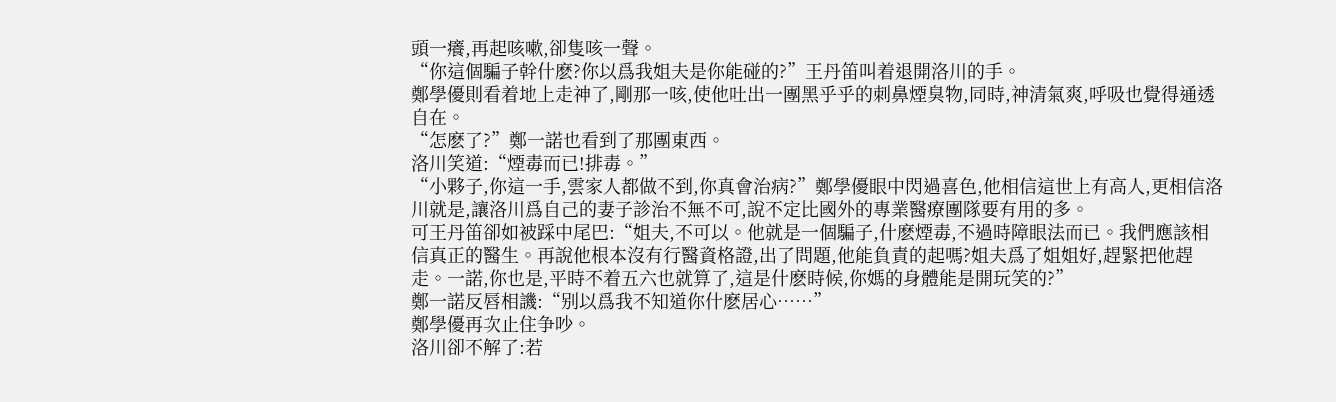頭一癢,再起咳嗽,卻隻咳一聲。
“你這個騙子幹什麽?你以爲我姐夫是你能碰的?”王丹笛叫着退開洛川的手。
鄭學優則看着地上走神了,剛那一咳,使他吐出一團黑乎乎的刺鼻煙臭物,同時,神清氣爽,呼吸也覺得通透自在。
“怎麽了?”鄭一諾也看到了那團東西。
洛川笑道:“煙毒而已!排毒。”
“小夥子,你這一手,雲家人都做不到,你真會治病?”鄭學優眼中閃過喜色,他相信這世上有高人,更相信洛川就是,讓洛川爲自己的妻子診治不無不可,說不定比國外的專業醫療團隊要有用的多。
可王丹笛卻如被踩中尾巴:“姐夫,不可以。他就是一個騙子,什麽煙毒,不過時障眼法而已。我們應該相信真正的醫生。再說他根本沒有行醫資格證,出了問題,他能負責的起嗎?姐夫爲了姐姐好,趕緊把他趕走。一諾,你也是,平時不着五六也就算了,這是什麽時候,你媽的身體能是開玩笑的?”
鄭一諾反唇相譏:“别以爲我不知道你什麽居心……”
鄭學優再次止住争吵。
洛川卻不解了:若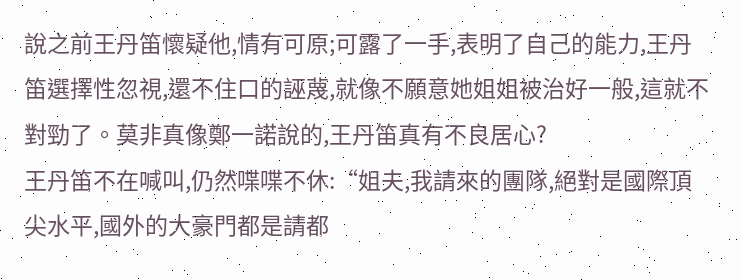說之前王丹笛懷疑他,情有可原;可露了一手,表明了自己的能力,王丹笛選擇性忽視,還不住口的誣蔑,就像不願意她姐姐被治好一般,這就不對勁了。莫非真像鄭一諾說的,王丹笛真有不良居心?
王丹笛不在喊叫,仍然喋喋不休:“姐夫,我請來的團隊,絕對是國際頂尖水平,國外的大豪門都是請都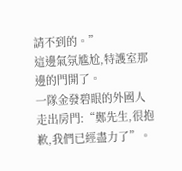請不到的。”
這邊氣氛尴尬,特護室那邊的門開了。
一隊金發碧眼的外國人走出房門:“鄭先生,很抱歉,我們已經盡力了”。